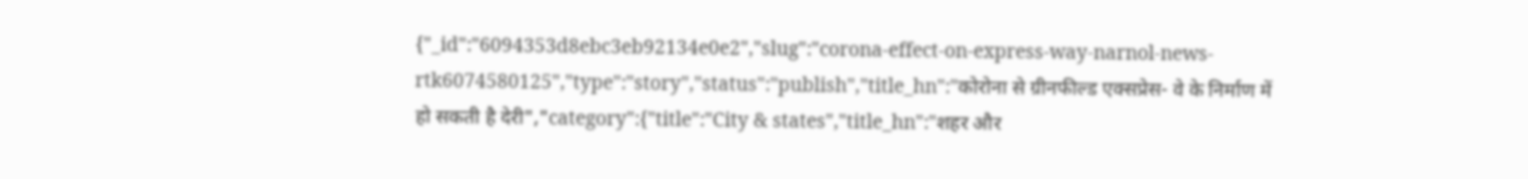{"_id":"6094353d8ebc3eb92134e0e2","slug":"corona-effect-on-express-way-narnol-news-rtk6074580125","type":"story","status":"publish","title_hn":"कोरोना से ग्रीनफील्ड एक्सप्रेस- वे के निर्माण में हो सकती है देरी","category":{"title":"City & states","title_hn":"शहर और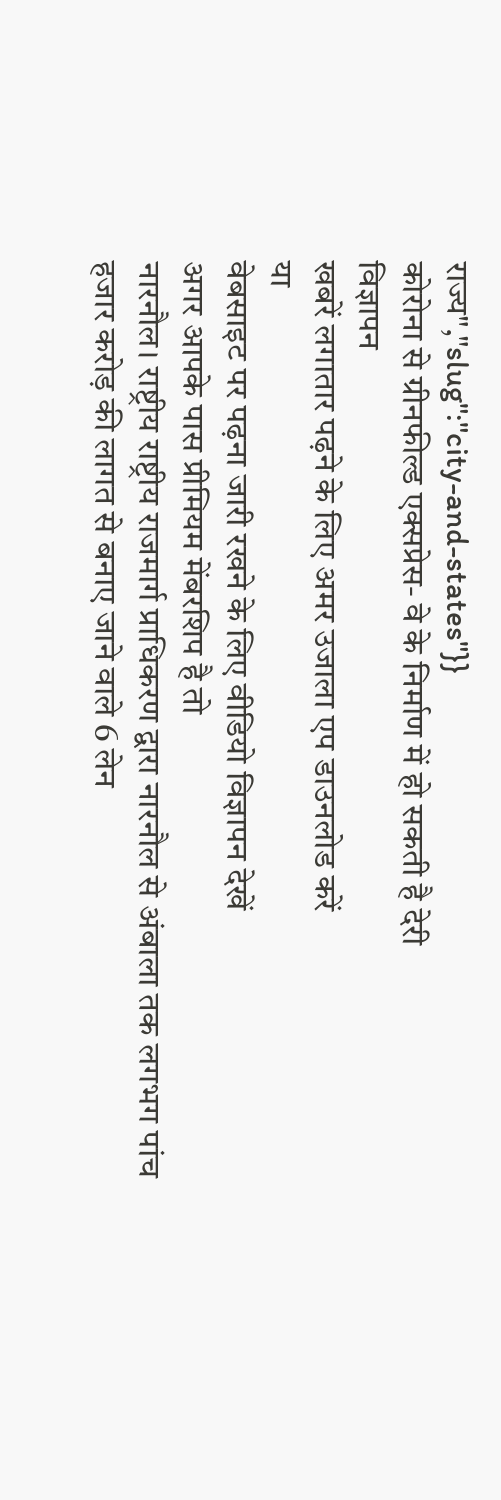राज्य","slug":"city-and-states"}}
कोरोना से ग्रीनफील्ड एक्सप्रेस- वे के निर्माण में हो सकती है देरी
विज्ञापन
खबरें लगातार पढ़ने के लिए अमर उजाला एप डाउनलोड करें
या
वेबसाइट पर पढ़ना जारी रखने के लिए वीडियो विज्ञापन देखें
अगर आपके पास प्रीमियम मेंबरशिप है तो
नारनौल। राष्ट्रीय राष्ट्रीय राजमार्ग प्राधिकरण द्वारा नारनौल से अंबाला तक लगभग पांच हजार करोड़ की लागत से बनाए जाने वाले 6 लेन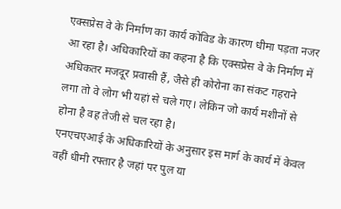एक्सप्रेस वे के निर्माण का कार्य कोविड के कारण धीमा पड़ता नजर आ रहा है। अधिकारियों का कहना है कि एक्सप्रेस वे के निर्माण में अधिकतर मजदूर प्रवासी हैं, जैसे ही कोरोना का संकट गहराने लगा तो वे लोग भी यहां से चले गए। लेकिन जो कार्य मशीनों से होना है वह तेजी से चल रहा है।
एनएचएआई के अधिकारियों के अनुसार इस मार्ग के कार्य में केवल वहीं धीमी रफ्तार है जहां पर पुल या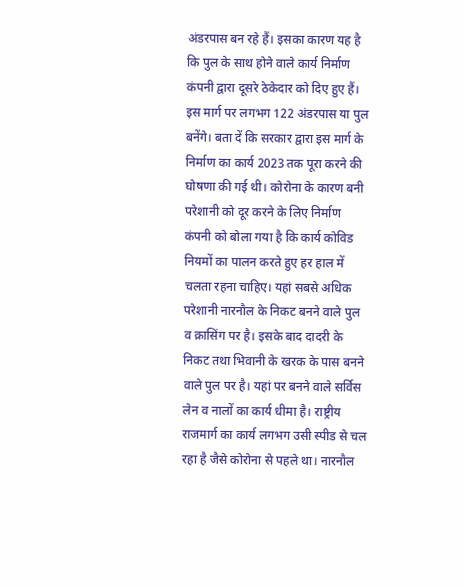अंडरपास बन रहे हैं। इसका कारण यह है कि पुल के साथ होने वाले कार्य निर्माण कंपनी द्वारा दूसरे ठेकेदार को दिए हुए हैं। इस मार्ग पर लगभग 122 अंडरपास या पुल बनेंगे। बता दें कि सरकार द्वारा इस मार्ग के निर्माण का कार्य 2023 तक पूरा करने की घोषणा की गई थी। कोरोना के कारण बनी परेशानी को दूर करने के लिए निर्माण कंपनी को बोला गया है कि कार्य कोविड नियमों का पालन करते हुए हर हाल में चलता रहना चाहिए। यहां सबसे अधिक परेशानी नारनौल के निकट बनने वाले पुल व क्रासिंग पर है। इसके बाद दादरी के निकट तथा भिवानी के खरक के पास बनने वाले पुल पर है। यहां पर बनने वाले सर्विस लेन व नालों का कार्य धीमा है। राष्ट्रीय राजमार्ग का कार्य लगभग उसी स्पीड से चल रहा है जैसे कोरोना से पहले था। नारनौल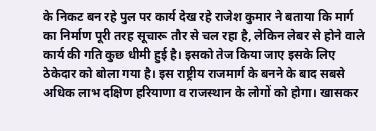के निकट बन रहे पुल पर कार्य देख रहे राजेश कुमार ने बताया कि मार्ग का निर्माण पूरी तरह सूचारू तौर से चल रहा है, लेकिन लेबर से होने वाले कार्य की गति कुछ धीमी हुई है। इसको तेज किया जाए इसके लिए ठेकेदार को बोला गया है। इस राष्ट्रीय राजमार्ग के बनने के बाद सबसे अधिक लाभ दक्षिण हरियाणा व राजस्थान के लोगों को होगा। खासकर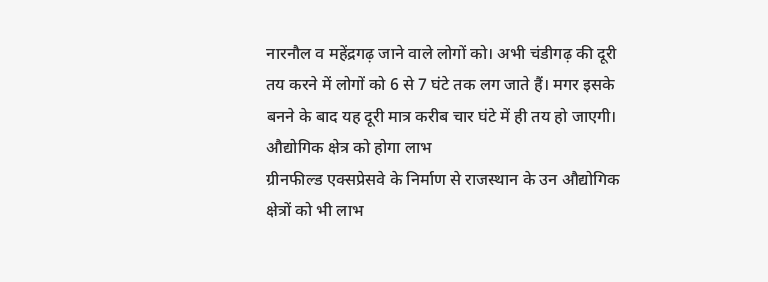नारनौल व महेंद्रगढ़ जाने वाले लोगों को। अभी चंडीगढ़ की दूरी तय करने में लोगों को 6 से 7 घंटे तक लग जाते हैं। मगर इसके बनने के बाद यह दूरी मात्र करीब चार घंटे में ही तय हो जाएगी।
औद्योगिक क्षेत्र को होगा लाभ
ग्रीनफील्ड एक्सप्रेसवे के निर्माण से राजस्थान के उन औद्योगिक क्षेत्रों को भी लाभ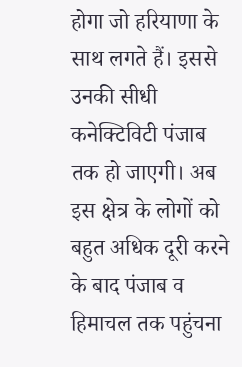होगा जो हरियाणा के साथ लगते हैं। इससे उनकी सीधी कनेक्टिविटी पंजाब तक हो जाएगी। अब इस क्षेत्र के लोगों को बहुत अधिक दूरी करने के बाद पंजाब व हिमाचल तक पहुंचना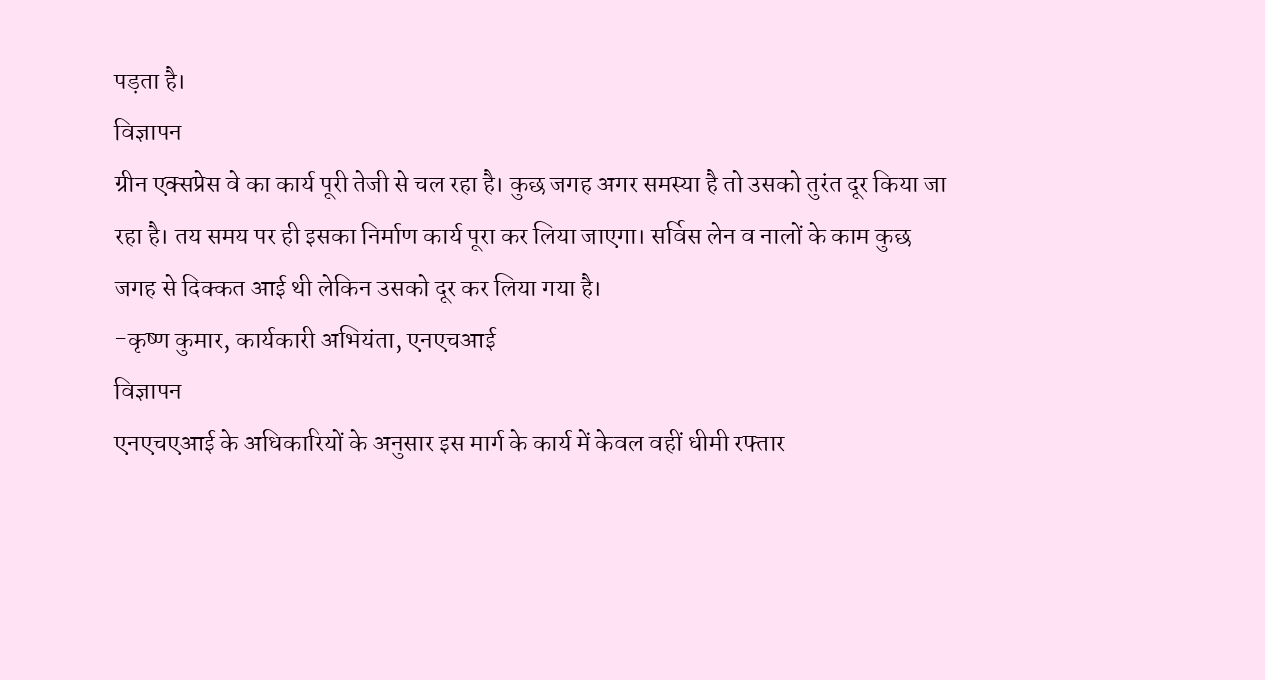पड़ता है।
विज्ञापन
ग्रीन एक्सप्रेस वे का कार्य पूरी तेजी से चल रहा है। कुछ जगह अगर समस्या है तो उसको तुरंत दूर किया जा रहा है। तय समय पर ही इसका निर्माण कार्य पूरा कर लिया जाएगा। सर्विस लेन व नालों के काम कुछ जगह से दिक्कत आई थी लेकिन उसको दूर कर लिया गया है।
-कृष्ण कुमार, कार्यकारी अभियंता, एनएचआई
विज्ञापन
एनएचएआई के अधिकारियों के अनुसार इस मार्ग के कार्य में केवल वहीं धीमी रफ्तार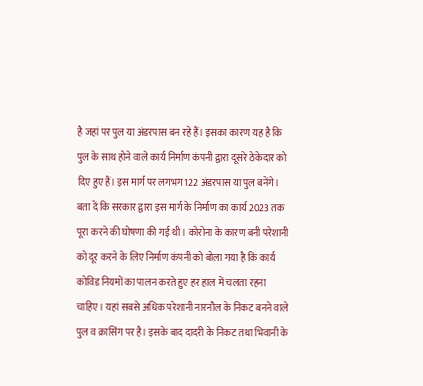है जहां पर पुल या अंडरपास बन रहे हैं। इसका कारण यह है कि पुल के साथ होने वाले कार्य निर्माण कंपनी द्वारा दूसरे ठेकेदार को दिए हुए हैं। इस मार्ग पर लगभग 122 अंडरपास या पुल बनेंगे। बता दें कि सरकार द्वारा इस मार्ग के निर्माण का कार्य 2023 तक पूरा करने की घोषणा की गई थी। कोरोना के कारण बनी परेशानी को दूर करने के लिए निर्माण कंपनी को बोला गया है कि कार्य कोविड नियमों का पालन करते हुए हर हाल में चलता रहना चाहिए। यहां सबसे अधिक परेशानी नारनौल के निकट बनने वाले पुल व क्रासिंग पर है। इसके बाद दादरी के निकट तथा भिवानी के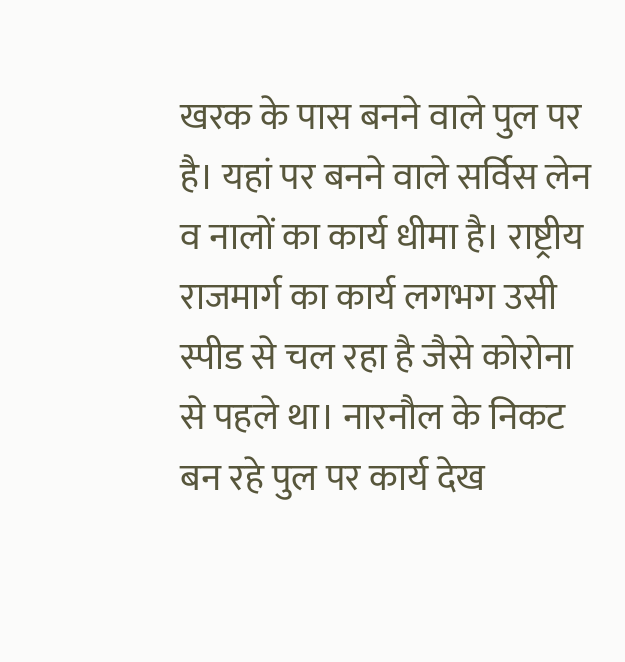खरक के पास बनने वाले पुल पर है। यहां पर बनने वाले सर्विस लेन व नालों का कार्य धीमा है। राष्ट्रीय राजमार्ग का कार्य लगभग उसी स्पीड से चल रहा है जैसे कोरोना से पहले था। नारनौल के निकट बन रहे पुल पर कार्य देख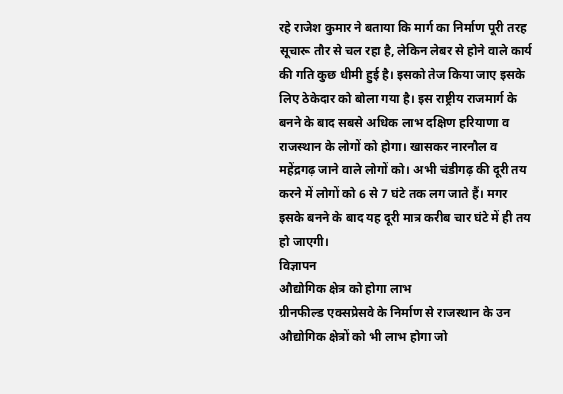रहे राजेश कुमार ने बताया कि मार्ग का निर्माण पूरी तरह सूचारू तौर से चल रहा है, लेकिन लेबर से होने वाले कार्य की गति कुछ धीमी हुई है। इसको तेज किया जाए इसके लिए ठेकेदार को बोला गया है। इस राष्ट्रीय राजमार्ग के बनने के बाद सबसे अधिक लाभ दक्षिण हरियाणा व राजस्थान के लोगों को होगा। खासकर नारनौल व महेंद्रगढ़ जाने वाले लोगों को। अभी चंडीगढ़ की दूरी तय करने में लोगों को 6 से 7 घंटे तक लग जाते हैं। मगर इसके बनने के बाद यह दूरी मात्र करीब चार घंटे में ही तय हो जाएगी।
विज्ञापन
औद्योगिक क्षेत्र को होगा लाभ
ग्रीनफील्ड एक्सप्रेसवे के निर्माण से राजस्थान के उन औद्योगिक क्षेत्रों को भी लाभ होगा जो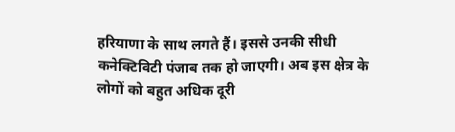हरियाणा के साथ लगते हैं। इससे उनकी सीधी कनेक्टिविटी पंजाब तक हो जाएगी। अब इस क्षेत्र के लोगों को बहुत अधिक दूरी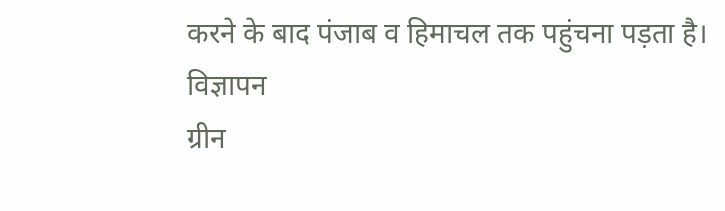करने के बाद पंजाब व हिमाचल तक पहुंचना पड़ता है।
विज्ञापन
ग्रीन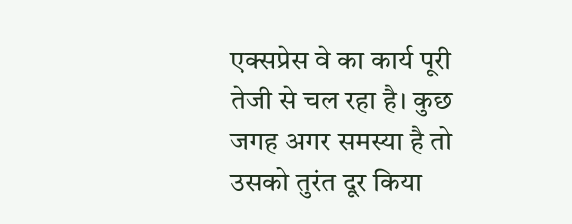एक्सप्रेस वे का कार्य पूरी तेजी से चल रहा है। कुछ जगह अगर समस्या है तो उसको तुरंत दूर किया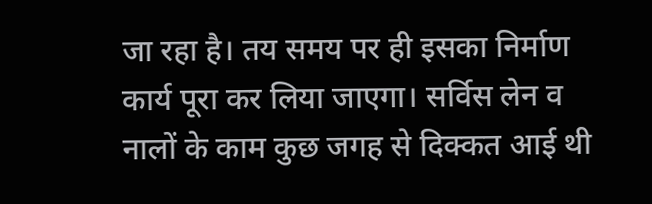जा रहा है। तय समय पर ही इसका निर्माण कार्य पूरा कर लिया जाएगा। सर्विस लेन व नालों के काम कुछ जगह से दिक्कत आई थी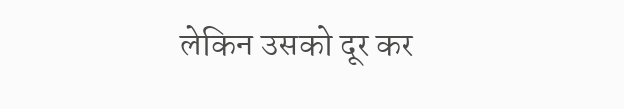लेकिन उसको दूर कर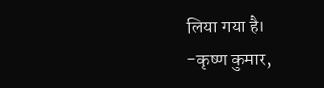लिया गया है।
-कृष्ण कुमार,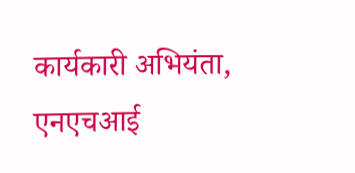कार्यकारी अभियंता, एनएचआई